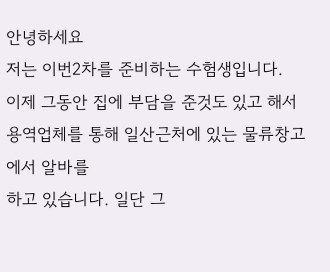안녕하세요
저는 이번2차를 준비하는 수험생입니다.
이제 그동안 집에 부담을 준것도 있고 해서 용역업체를 통해 일산근처에 있는 물류창고에서 알바를
하고 있습니다. 일단 그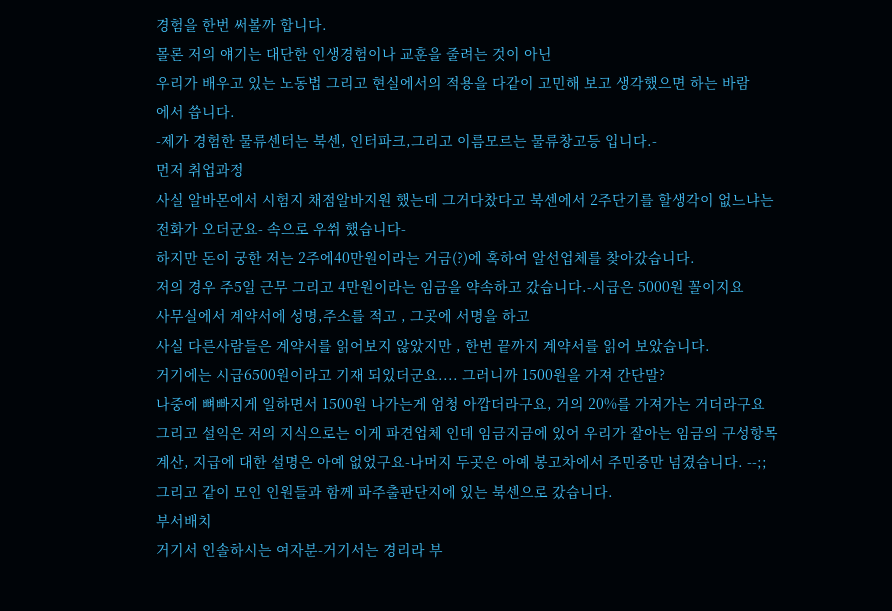경험을 한번 써볼까 합니다.
몰론 저의 얘기는 대단한 인생경험이나 교훈을 줄려는 것이 아닌
우리가 배우고 있는 노동법 그리고 현실에서의 적용을 다같이 고민해 보고 생각했으면 하는 바람
에서 씁니다.
-제가 경험한 물류센터는 북센, 인터파크,그리고 이름모르는 물류창고등 입니다.-
먼저 취업과정
사실 알바몬에서 시험지 채점알바지원 했는데 그거다찼다고 북센에서 2주단기를 할생각이 없느냐는
전화가 오더군요- 속으로 우쒸 했습니다-
하지만 돈이 궁한 저는 2주에40만원이라는 거금(?)에 혹하여 알선업체를 찾아갔습니다.
저의 경우 주5일 근무 그리고 4만원이라는 임금을 약속하고 갔습니다.-시급은 5000원 꼴이지요
사무실에서 계약서에 성명,주소를 적고 , 그곳에 서명을 하고
사실 다른사람들은 계약서를 읽어보지 않았지만 , 한번 끝까지 계약서를 읽어 보았습니다.
거기에는 시급6500원이라고 기재 되있더군요.... 그러니까 1500원을 가져 간단말?
나중에 뼈빠지게 일하면서 1500원 나가는게 엄청 아깝더라구요, 거의 20%를 가져가는 거더라구요
그리고 설익은 저의 지식으로는 이게 파견업체 인데 임금지금에 있어 우리가 잘아는 임금의 구성항목
계산, 지급에 대한 설명은 아예 없었구요-나머지 두곳은 아예 봉고차에서 주민증만 넘겼습니다. --;;
그리고 같이 모인 인원들과 함께 파주출판단지에 있는 북센으로 갔습니다.
부서배치
거기서 인솔하시는 여자분-거기서는 경리라 부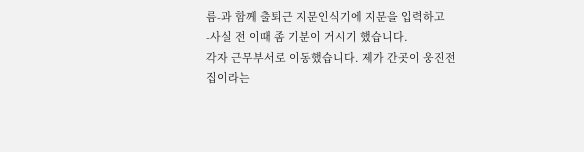름-과 함께 출퇴근 지문인식기에 지문을 입력하고
-사실 전 이때 좀 기분이 거시기 했습니다.
각자 근무부서로 이동했습니다. 제가 간곳이 웅진전집이라는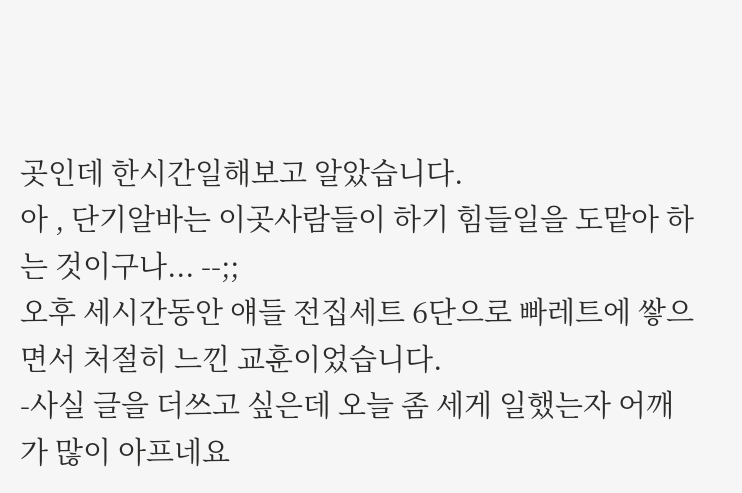곳인데 한시간일해보고 알았습니다.
아 , 단기알바는 이곳사람들이 하기 힘들일을 도맡아 하는 것이구나... --;;
오후 세시간동안 얘들 전집세트 6단으로 빠레트에 쌓으면서 처절히 느낀 교훈이었습니다.
-사실 글을 더쓰고 싶은데 오늘 좀 세게 일했는자 어깨가 많이 아프네요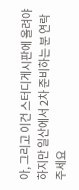아, 그리고 이건 스터디게시판에 올려야 하지만 일산에서 2차 준비하는 분 연락주세요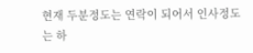현재 두분정도는 연락이 되어서 인사정도는 하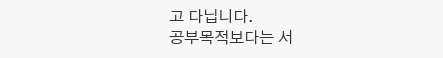고 다닙니다.
공부목적보다는 서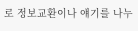로 정보교환이나 얘기를 나누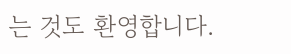는 것도 환영합니다.